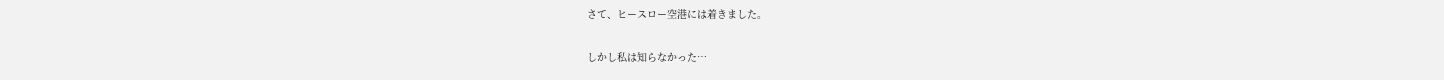さて、ヒースロー空港には着きました。

しかし私は知らなかった…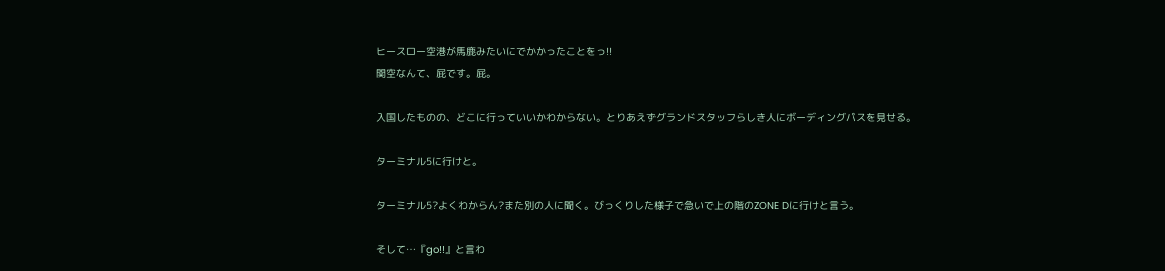ヒースロー空港が馬鹿みたいにでかかったことをっ!!
関空なんて、屁です。屁。

入国したものの、どこに行っていいかわからない。とりあえずグランドスタッフらしき人にボーディングパスを見せる。

ターミナル5に行けと。

ターミナル5?よくわからん?また別の人に聞く。びっくりした様子で急いで上の階のZONE Dに行けと言う。

そして…『go!!』と言わ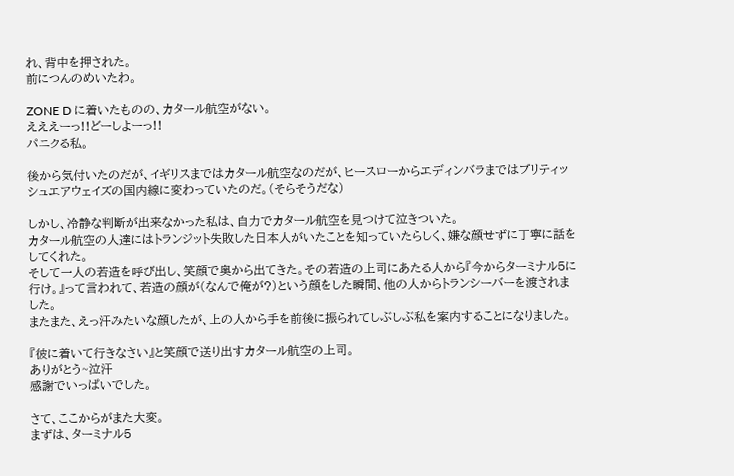れ、背中を押された。
前につんのめいたわ。

ZONE D に着いたものの、カタール航空がない。
えええーっ!!どーしよーっ!!
パニクる私。

後から気付いたのだが、イギリスまではカタール航空なのだが、ヒースローからエディンバラまではブリティッシュエアウェイズの国内線に変わっていたのだ。(そらそうだな)

しかし、冷静な判断が出来なかった私は、自力でカタール航空を見つけて泣きついた。
カタール航空の人達にはトランジット失敗した日本人がいたことを知っていたらしく、嫌な顔せずに丁寧に話をしてくれた。
そして一人の若造を呼び出し、笑顔で奥から出てきた。その若造の上司にあたる人から『今からターミナル5に行け。』って言われて、若造の顔が(なんで俺が?)という顔をした瞬間、他の人からトランシーバーを渡されました。
またまた、えっ汗みたいな顔したが、上の人から手を前後に振られてしぶしぶ私を案内することになりました。

『彼に着いて行きなさい』と笑顔で送り出すカタール航空の上司。
ありがとう~泣汗
感謝でいっぱいでした。

さて、ここからがまた大変。
まずは、ターミナル5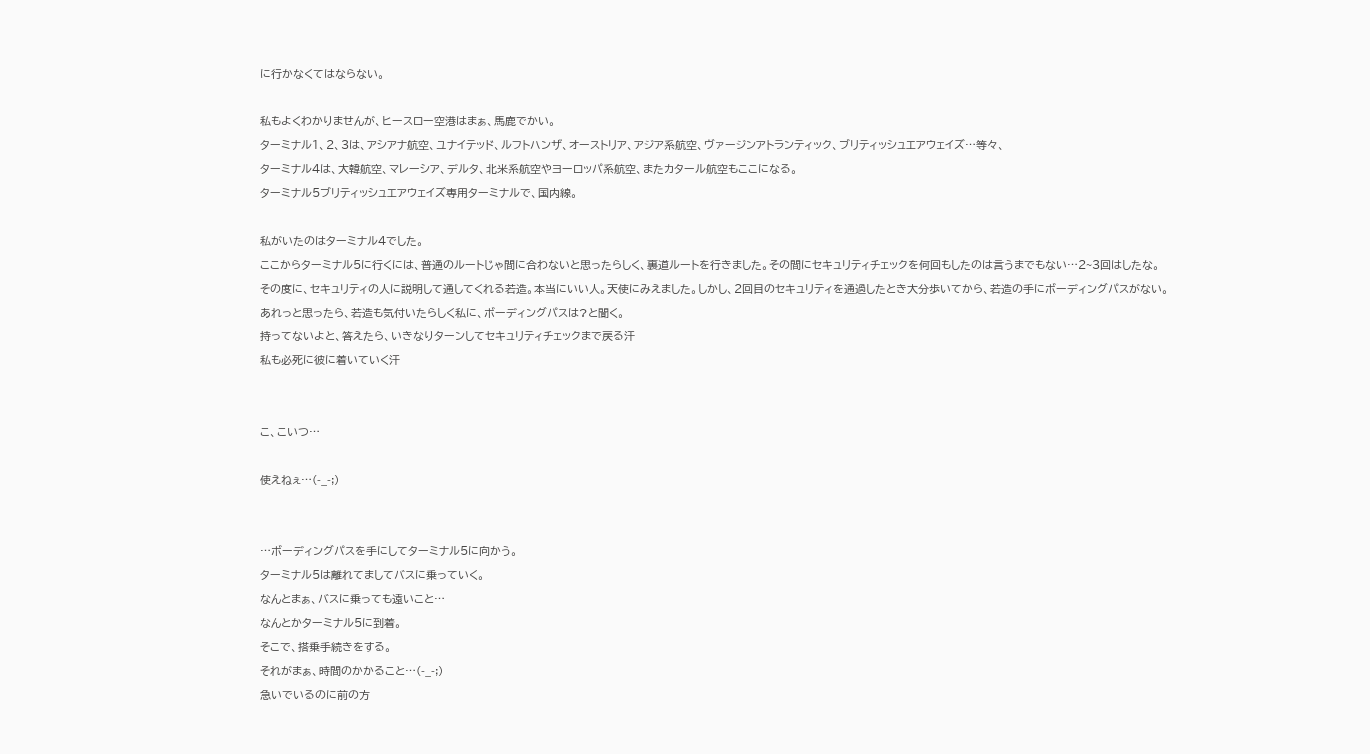に行かなくてはならない。

私もよくわかりませんが、ヒースロー空港はまぁ、馬鹿でかい。
ターミナル1、2、3は、アシアナ航空、ユナイテッド、ルフトハンザ、オーストリア、アジア系航空、ヴァージンアトランティック、ブリティッシュエアウェイズ…等々、
ターミナル4は、大韓航空、マレーシア、デルタ、北米系航空やヨーロッパ系航空、またカタール航空もここになる。
ターミナル5ブリティッシュエアウェイズ専用ターミナルで、国内線。

私がいたのはターミナル4でした。
ここからターミナル5に行くには、普通のルートじゃ間に合わないと思ったらしく、裏道ルートを行きました。その間にセキュリティチェックを何回もしたのは言うまでもない…2~3回はしたな。
その度に、セキュリティの人に説明して通してくれる若造。本当にいい人。天使にみえました。しかし、2回目のセキュリティを通過したとき大分歩いてから、若造の手にボーディングパスがない。
あれっと思ったら、若造も気付いたらしく私に、ボーディングパスは?と聞く。
持ってないよと、答えたら、いきなりターンしてセキュリティチェックまで戻る汗
私も必死に彼に着いていく汗


こ、こいつ…

使えねぇ…(-_-;)


…ボーディングパスを手にしてターミナル5に向かう。
ターミナル5は離れてましてバスに乗っていく。
なんとまぁ、バスに乗っても遠いこと…
なんとかターミナル5に到着。
そこで、搭乗手続きをする。
それがまぁ、時間のかかること…(-_-;)
急いでいるのに前の方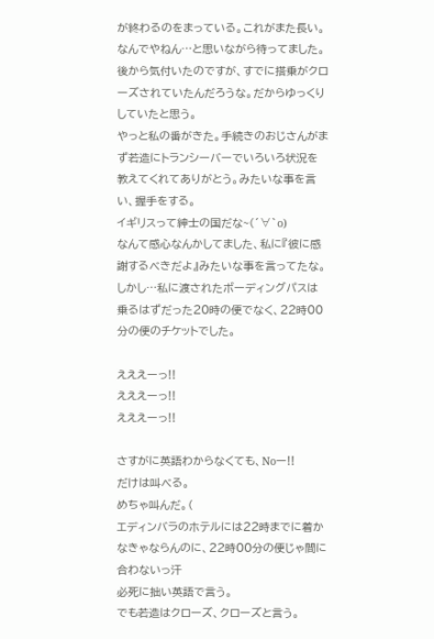が終わるのをまっている。これがまた長い。
なんでやねん…と思いながら待ってました。
後から気付いたのですが、すでに搭乗がクローズされていたんだろうな。だからゆっくりしていたと思う。
やっと私の番がきた。手続きのおじさんがまず若造にトランシーバーでいろいろ状況を教えてくれてありがとう。みたいな事を言い、握手をする。
イギリスって紳士の国だな~(´∀`o)
なんて感心なんかしてました、私に『彼に感謝するべきだよ』みたいな事を言ってたな。
しかし…私に渡されたボーディングパスは乗るはずだった20時の便でなく、22時00分の便のチケットでした。

えええーっ!!
えええーっ!!
えええーっ!!

さすがに英語わからなくても、Noー!!
だけは叫べる。
めちゃ叫んだ。(
エディンバラのホテルには22時までに着かなきゃならんのに、22時00分の便じゃ間に合わないっ汗
必死に拙い英語で言う。
でも若造はクローズ、クローズと言う。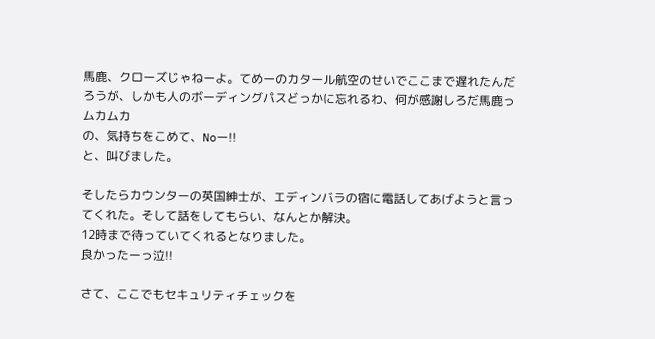馬鹿、クローズじゃねーよ。てめーのカタール航空のせいでここまで遅れたんだろうが、しかも人のボーディングパスどっかに忘れるわ、何が感謝しろだ馬鹿っムカムカ
の、気持ちをこめて、Noー!!
と、叫びました。

そしたらカウンターの英国紳士が、エディンバラの宿に電話してあげようと言ってくれた。そして話をしてもらい、なんとか解決。
12時まで待っていてくれるとなりました。
良かったーっ泣!!

さて、ここでもセキュリティチェックを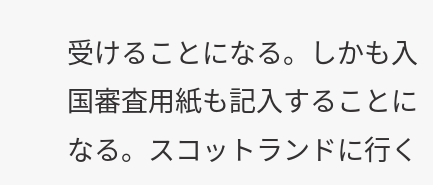受けることになる。しかも入国審査用紙も記入することになる。スコットランドに行く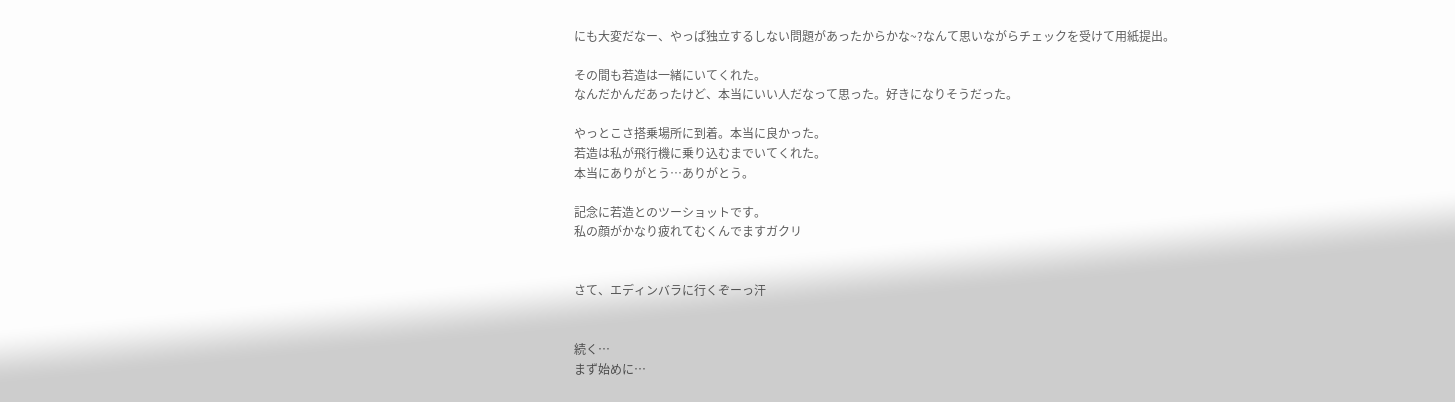にも大変だなー、やっぱ独立するしない問題があったからかな~?なんて思いながらチェックを受けて用紙提出。

その間も若造は一緒にいてくれた。
なんだかんだあったけど、本当にいい人だなって思った。好きになりそうだった。

やっとこさ搭乗場所に到着。本当に良かった。
若造は私が飛行機に乗り込むまでいてくれた。
本当にありがとう…ありがとう。

記念に若造とのツーショットです。
私の顔がかなり疲れてむくんでますガクリ


さて、エディンバラに行くぞーっ汗


続く…
まず始めに…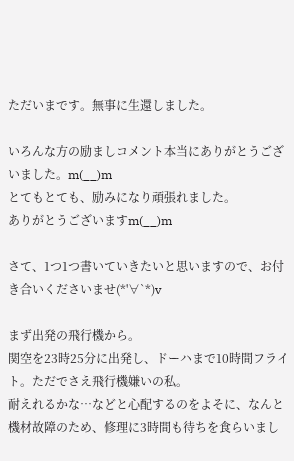ただいまです。無事に生還しました。

いろんな方の励ましコメント本当にありがとうございました。m(__)m
とてもとても、励みになり頑張れました。
ありがとうございますm(__)m

さて、1つ1つ書いていきたいと思いますので、お付き合いくださいませ(*'∀`*)v

まず出発の飛行機から。
関空を23時25分に出発し、ドーハまで10時間フライト。ただでさえ飛行機嫌いの私。
耐えれるかな…などと心配するのをよそに、なんと機材故障のため、修理に3時間も待ちを食らいまし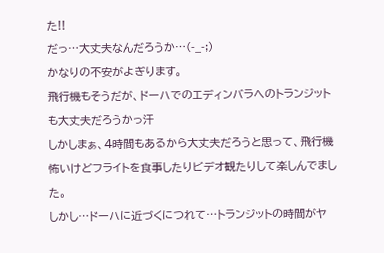た!!
だっ…大丈夫なんだろうか…(-_-;)
かなりの不安がよぎります。
飛行機もそうだが、ドーハでのエディンバラへのトランジットも大丈夫だろうかっ汗
しかしまぁ、4時間もあるから大丈夫だろうと思って、飛行機怖いけどフライトを食事したりビデオ観たりして楽しんでました。
しかし…ドーハに近づくにつれて…トランジットの時間がヤ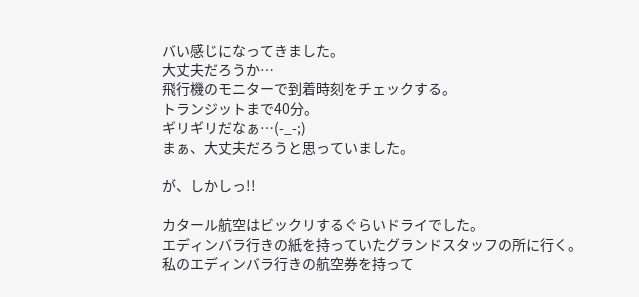バい感じになってきました。
大丈夫だろうか…
飛行機のモニターで到着時刻をチェックする。
トランジットまで40分。
ギリギリだなぁ…(-_-;)
まぁ、大丈夫だろうと思っていました。

が、しかしっ!!

カタール航空はビックリするぐらいドライでした。
エディンバラ行きの紙を持っていたグランドスタッフの所に行く。
私のエディンバラ行きの航空券を持って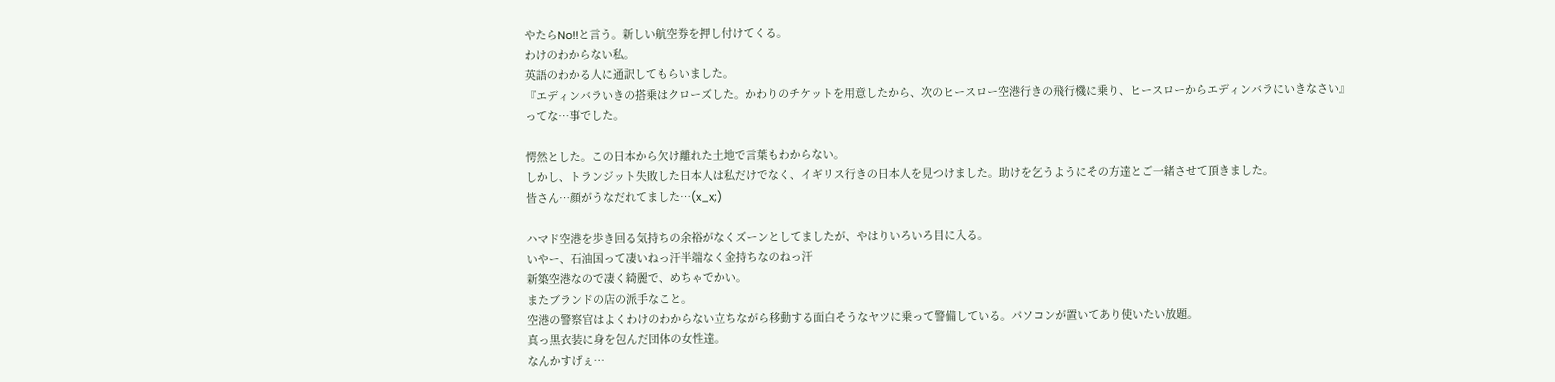やたらNo!!と言う。新しい航空券を押し付けてくる。
わけのわからない私。
英語のわかる人に通訳してもらいました。
『エディンバラいきの搭乗はクローズした。かわりのチケットを用意したから、次のヒースロー空港行きの飛行機に乗り、ヒースローからエディンバラにいきなさい』
ってな…事でした。

愕然とした。この日本から欠け離れた土地で言葉もわからない。
しかし、トランジット失敗した日本人は私だけでなく、イギリス行きの日本人を見つけました。助けを乞うようにその方達とご一緒させて頂きました。
皆さん…顔がうなだれてました…(x_x;)

ハマド空港を歩き回る気持ちの余裕がなくズーンとしてましたが、やはりいろいろ目に入る。
いやー、石油国って凄いねっ汗半端なく金持ちなのねっ汗
新築空港なので凄く綺麗で、めちゃでかい。
またブランドの店の派手なこと。
空港の警察官はよくわけのわからない立ちながら移動する面白そうなヤツに乗って警備している。パソコンが置いてあり使いたい放題。
真っ黒衣装に身を包んだ団体の女性達。
なんかすげぇ…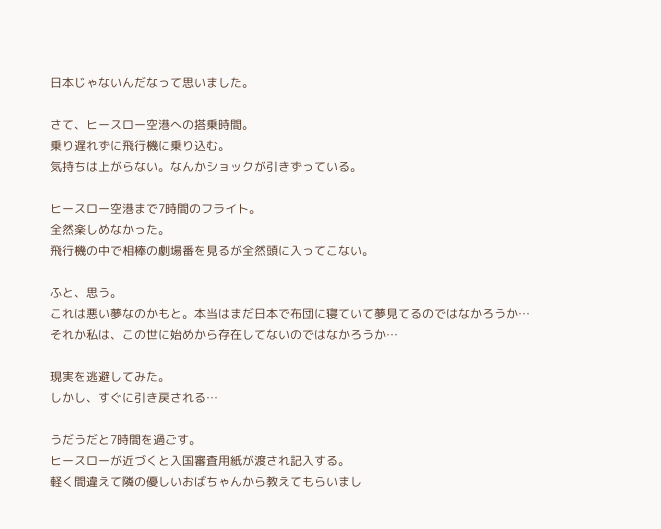日本じゃないんだなって思いました。

さて、ヒースロー空港への搭乗時間。
乗り遅れずに飛行機に乗り込む。
気持ちは上がらない。なんかショックが引きずっている。

ヒースロー空港まで7時間のフライト。
全然楽しめなかった。
飛行機の中で相棒の劇場番を見るが全然頭に入ってこない。

ふと、思う。
これは悪い夢なのかもと。本当はまだ日本で布団に寝ていて夢見てるのではなかろうか…
それか私は、この世に始めから存在してないのではなかろうか…

現実を逃避してみた。
しかし、すぐに引き戻される…

うだうだと7時間を過ごす。
ヒースローが近づくと入国審査用紙が渡され記入する。
軽く間違えて隣の優しいおばちゃんから教えてもらいまし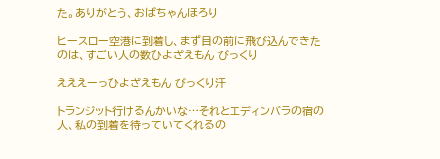た。ありがとう、おばちゃんほろり

ヒースロー空港に到着し、まず目の前に飛び込んできたのは、すごい人の数ひよざえもん びっくり

えええーっひよざえもん びっくり汗

トランジット行けるんかいな…それとエディンバラの宿の人、私の到着を待っていてくれるの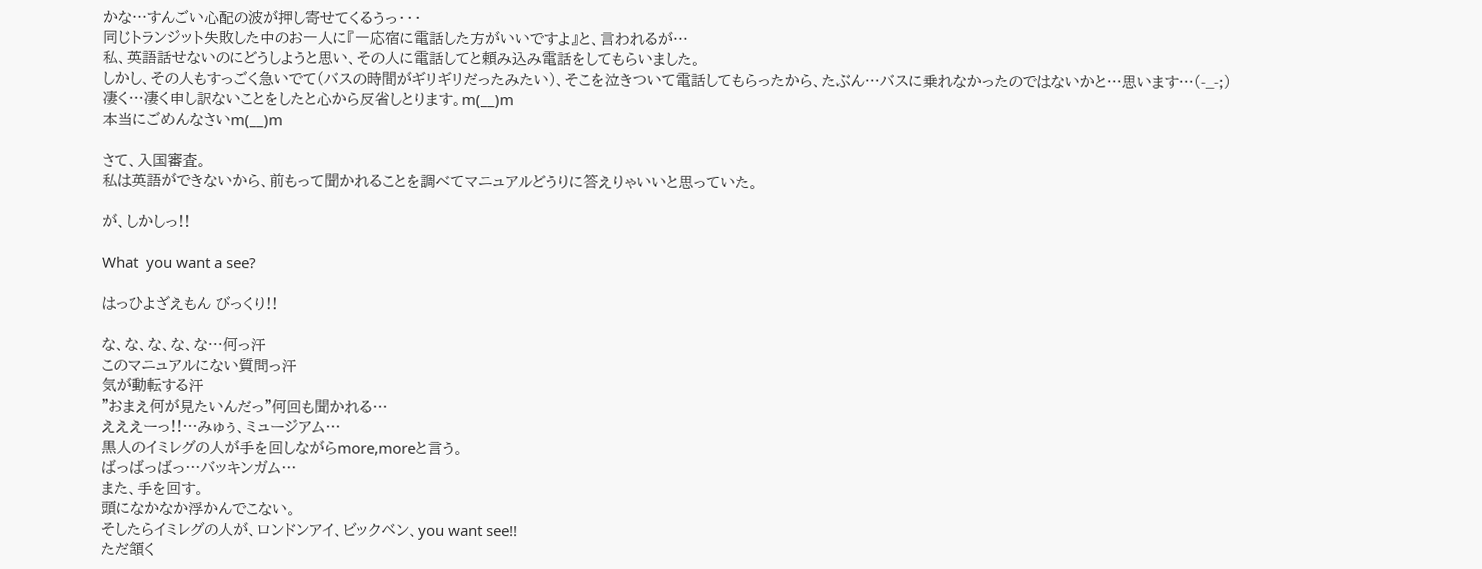かな…すんごい心配の波が押し寄せてくるうっ・・・
同じトランジット失敗した中のお一人に『一応宿に電話した方がいいですよ』と、言われるが…
私、英語話せないのにどうしようと思い、その人に電話してと頼み込み電話をしてもらいました。
しかし、その人もすっごく急いでて(バスの時間がギリギリだったみたい)、そこを泣きついて電話してもらったから、たぶん…バスに乗れなかったのではないかと…思います…(-_-;)
凄く…凄く申し訳ないことをしたと心から反省しとります。m(__)m
本当にごめんなさいm(__)m

さて、入国審査。
私は英語ができないから、前もって聞かれることを調べてマニュアルどうりに答えりゃいいと思っていた。

が、しかしっ!!

What  you want a see?

はっひよざえもん びっくり!!

な、な、な、な、な…何っ汗
このマニュアルにない質問っ汗
気が動転する汗
"おまえ何が見たいんだっ"何回も聞かれる…
えええーっ!!…みゅぅ、ミュージアム…
黒人のイミレグの人が手を回しながらmore,moreと言う。
ばっばっばっ…バッキンガム…
また、手を回す。
頭になかなか浮かんでこない。
そしたらイミレグの人が、ロンドンアイ、ビックベン、you want see!!
ただ頷く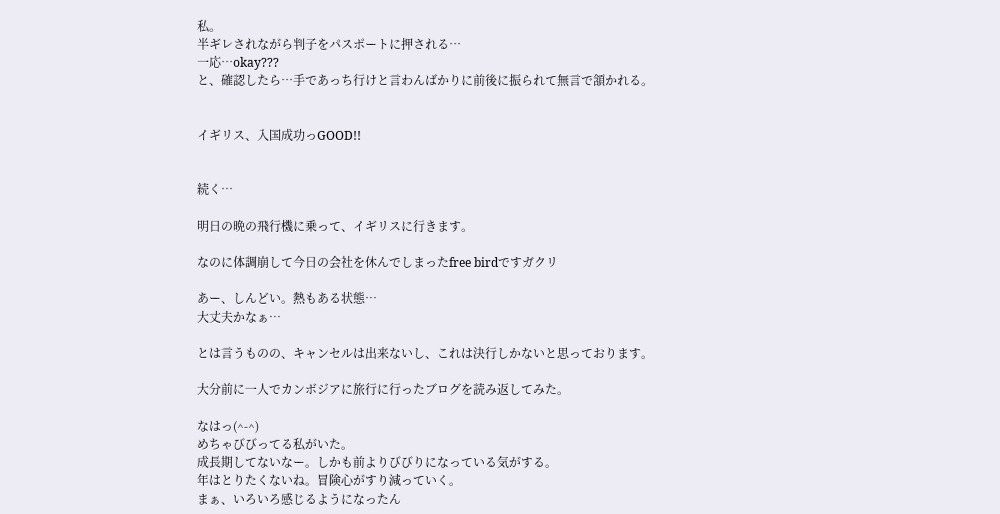私。
半ギレされながら判子をパスポートに押される…
一応…okay???
と、確認したら…手であっち行けと言わんばかりに前後に振られて無言で頷かれる。


イギリス、入国成功っGOOD!!


続く…

明日の晩の飛行機に乗って、イギリスに行きます。

なのに体調崩して今日の会社を休んでしまったfree birdですガクリ

あー、しんどい。熱もある状態…
大丈夫かなぁ…

とは言うものの、キャンセルは出来ないし、これは決行しかないと思っております。

大分前に一人でカンボジアに旅行に行ったブログを読み返してみた。

なはっ(^-^)
めちゃびびってる私がいた。
成長期してないなー。しかも前よりびびりになっている気がする。
年はとりたくないね。冒険心がすり減っていく。
まぁ、いろいろ感じるようになったん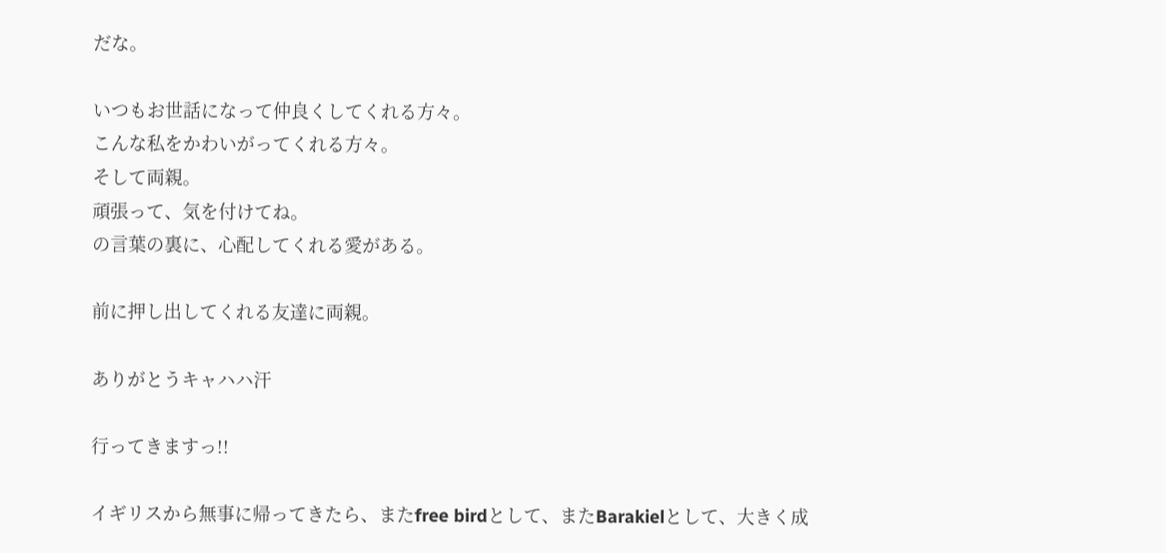だな。

いつもお世話になって仲良くしてくれる方々。
こんな私をかわいがってくれる方々。
そして両親。
頑張って、気を付けてね。
の言葉の裏に、心配してくれる愛がある。

前に押し出してくれる友達に両親。

ありがとうキャハハ汗

行ってきますっ!!

イギリスから無事に帰ってきたら、またfree birdとして、またBarakielとして、大きく成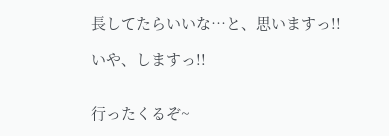長してたらいいな…と、思いますっ!!

いや、しますっ!!


行ったくるぞ~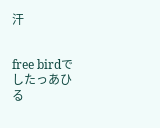汗


free birdでしたっあひる